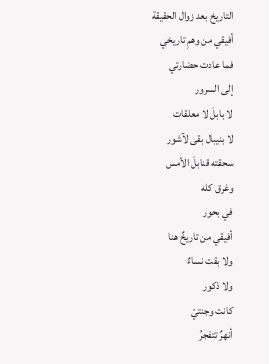التاريخ بعد زوال الحقيقة
أفيقي من وهمِ تاريخي
فما عادت حضارتي
إلى السرور
لا بابلَ لا معلقات
لا بنيبال بقى لآشور
سحقته قنابلَ الأمس
وغرق كله
في بحور
أفيقي من تاريخٌ هنا
ولا بقت نساءٌ
ولا ذكور
كانت وجنتيّ
أنهرٌ تتفجرُ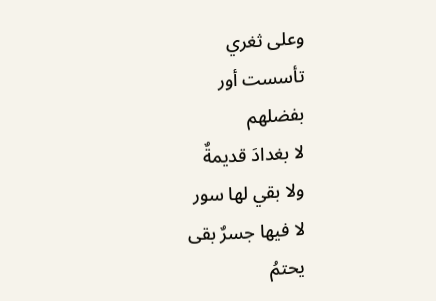وعلى ثغري
تأسست أور
بفضلهم
لا بغدادَ قديمةٌ
ولا بقي لها سور
لا فيها جسرٌ بقى
يحتمُ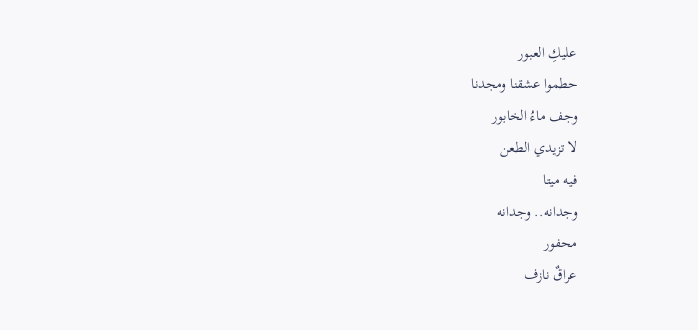عليكِ العبور
حطموا عشقنا ومجدنا
وجف ماءُ الخابور
لا تزيدي الطعن
فيه ميتا
وجدانه.. وجدانه
محفور
عراقٌ نازف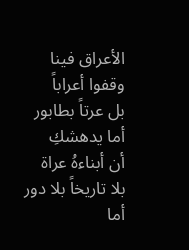الأعراق فينا
وقفوا أعراباً
بل عرتاً بطابور
أما يدهشكِ
أن أبناءهُ عراة
بلا تاريخاً بلا دور
أما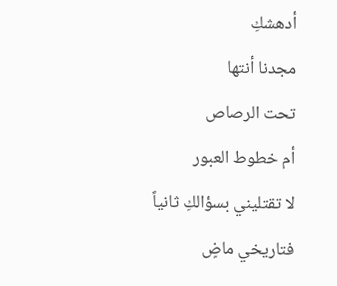أدهشكِ
مجدنا أنتها
تحت الرصاص
أم خطوط العبور
لا تقتليني بسؤالكِ ثانياً
فتاريخي ماضٍ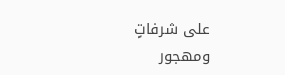على شرفاتٍ
ومهجور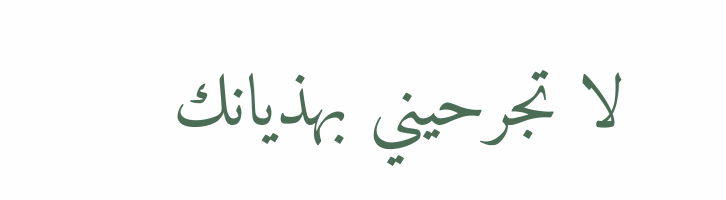لا تجرحيني بهذيانك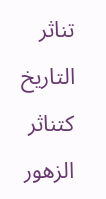تناثر التاريخ
كتناثر الزهور